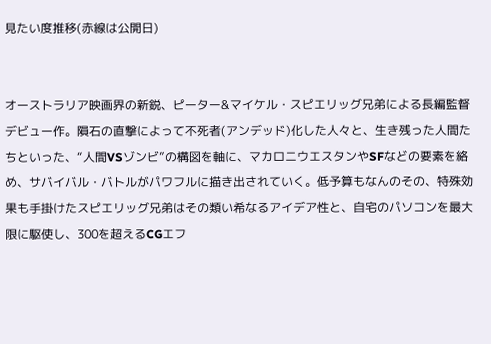見たい度推移(赤線は公開日)


オーストラリア映画界の新鋭、ピーター&マイケル・スピエリッグ兄弟による長編監督デビュー作。隕石の直撃によって不死者(アンデッド)化した人々と、生き残った人間たちといった、“人間VSゾンビ”の構図を軸に、マカロニウエスタンやSFなどの要素を絡め、サバイバル・バトルがパワフルに描き出されていく。低予算もなんのその、特殊効果も手掛けたスピエリッグ兄弟はその類い希なるアイデア性と、自宅のパソコンを最大限に駆使し、300を超えるCGエフ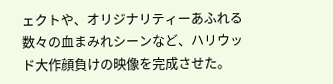ェクトや、オリジナリティーあふれる数々の血まみれシーンなど、ハリウッド大作顔負けの映像を完成させた。